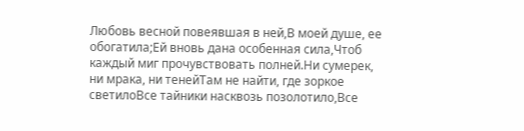Любовь весной повеявшая в ней,В моей душе, ее обогатила;Ей вновь дана особенная сила,Чтоб каждый миг прочувствовать полней.Ни сумерек, ни мрака, ни тенейТам не найти, где зоркое светилоВсе тайники насквозь позолотило,Все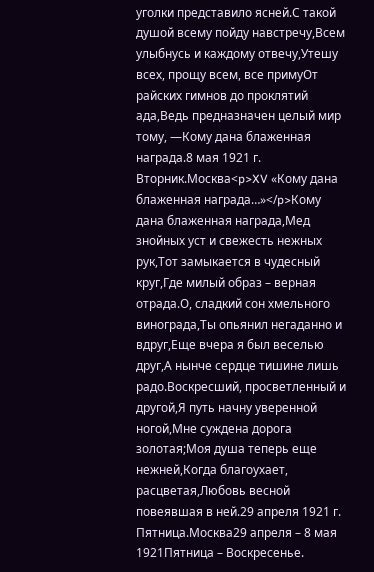уголки представило ясней.С такой душой всему пойду навстречу,Всем улыбнусь и каждому отвечу,Утешу всех, прощу всем, все примуОт райских гимнов до проклятий ада,Ведь предназначен целый мир тому, —Кому дана блаженная награда.8 мая 1921 г. Вторник.Москва<p>XV «Кому дана блаженная награда…»</p>Кому дана блаженная награда,Мед знойных уст и свежесть нежных рук,Тот замыкается в чудесный круг,Где милый образ – верная отрада.О, сладкий сон хмельного винограда,Ты опьянил негаданно и вдруг,Еще вчера я был веселью друг,А нынче сердце тишине лишь радо.Воскресший, просветленный и другой,Я путь начну уверенной ногой,Мне суждена дорога золотая;Моя душа теперь еще нежней,Когда благоухает, расцветая,Любовь весной повеявшая в ней.29 апреля 1921 г. Пятница.Москва29 апреля – 8 мая 1921Пятница – Воскресенье.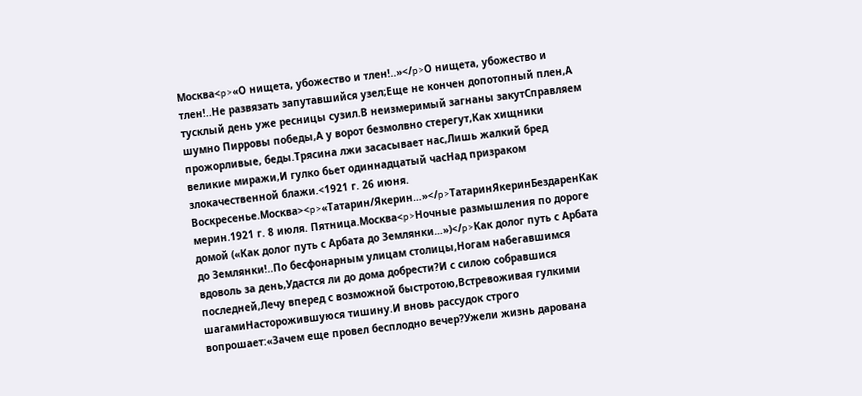Москва<p>«О нищета, убожество и тлен!..»</p>О нищета, убожество и тлен!..Не развязать запутавшийся узел;Еще не кончен допотопный плен,А тусклый день уже ресницы сузил.В неизмеримый загнаны закутСправляем шумно Пирровы победы,А у ворот безмолвно стерегут,Как хищники прожорливые, беды.Трясина лжи засасывает нас,Лишь жалкий бред великие миражи,И гулко бьет одиннадцатый часНад призраком злокачественной блажи.<1921 г. 26 июня. Воскресенье.Москва><p>«Татарин/Якерин…»</p>ТатаринЯкеринБездаренКак мерин.1921 г. 8 июля. Пятница.Москва<p>Ночные размышления по дороге домой («Как долог путь с Арбата до Землянки…»)</p>Как долог путь с Арбата до Землянки!..По бесфонарным улицам столицы,Ногам набегавшимся вдоволь за день,Удастся ли до дома добрести?И с силою собравшися последней,Лечу вперед с возможной быстротою,Встревоживая гулкими шагамиНасторожившуюся тишину.И вновь рассудок строго вопрошает:«Зачем еще провел бесплодно вечер?Ужели жизнь дарована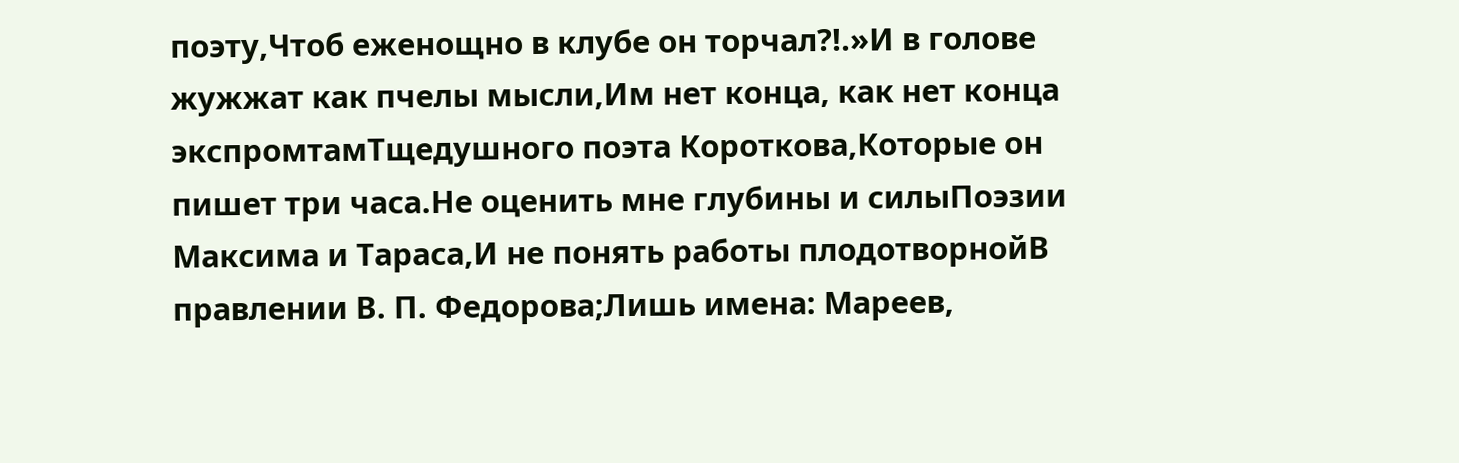поэту,Чтоб еженощно в клубе он торчал?!.»И в голове жужжат как пчелы мысли,Им нет конца, как нет конца экспромтамТщедушного поэта Короткова,Которые он пишет три часа.Не оценить мне глубины и силыПоэзии Максима и Тараса,И не понять работы плодотворнойВ правлении В. П. Федорова;Лишь имена: Мареев,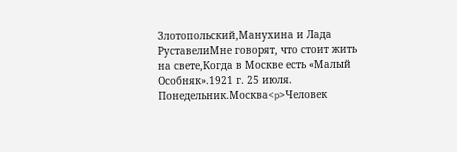Злотопольский,Манухина и Лада РуставелиМне говорят, что стоит жить на свете,Когда в Москве есть «Малый Особняк».1921 г. 25 июля. Понедельник.Москва<p>Человек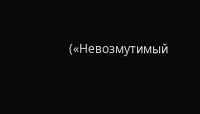(«Невозмутимый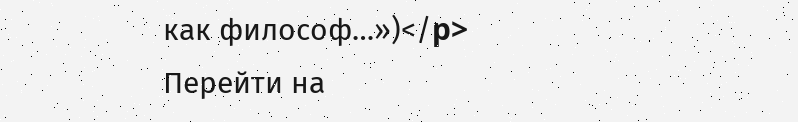как философ…»)</p>
Перейти на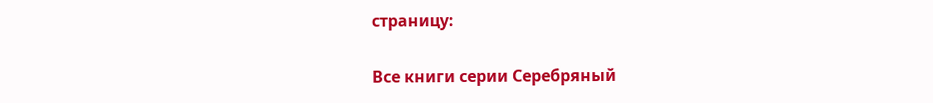страницу:

Все книги серии Серебряный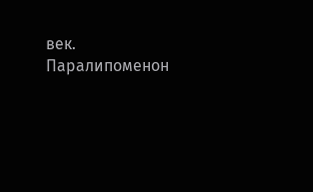век. Паралипоменон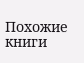Похожие книги